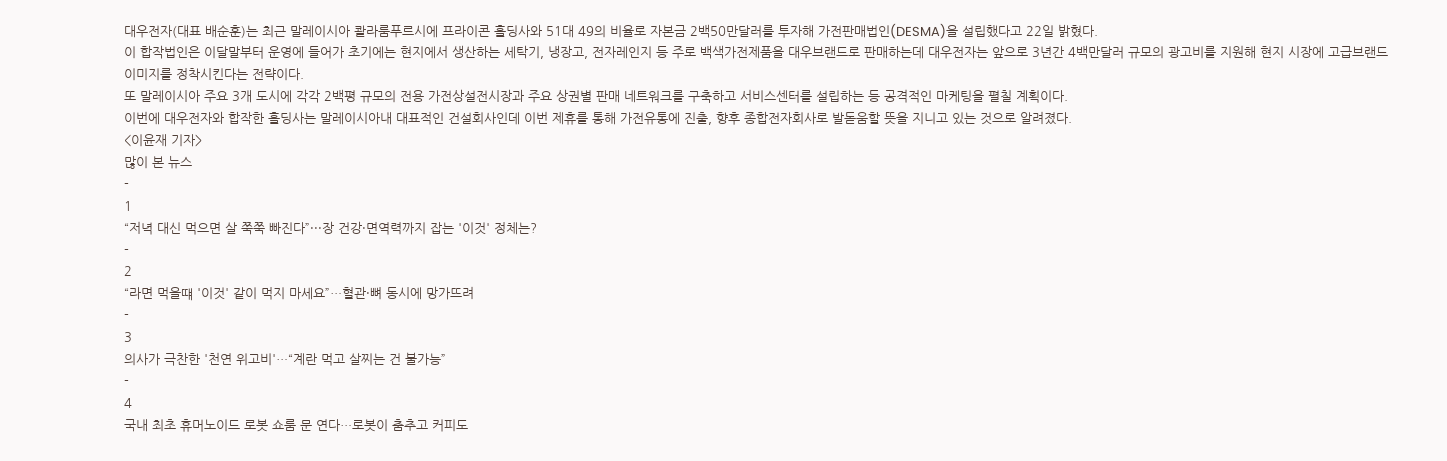대우전자(대표 배순훈)는 최근 말레이시아 콸라룸푸르시에 프라이콘 홀딩사와 51대 49의 비율로 자본금 2백50만달러를 투자해 가전판매법인(DESMA)을 설립했다고 22일 밝혔다.
이 합작법인은 이달말부터 운영에 들어가 초기에는 현지에서 생산하는 세탁기, 냉장고, 전자레인지 등 주로 백색가전제품을 대우브랜드로 판매하는데 대우전자는 앞으로 3년간 4백만달러 규모의 광고비를 지원해 현지 시장에 고급브랜드 이미지를 정착시킨다는 전략이다.
또 말레이시아 주요 3개 도시에 각각 2백평 규모의 전용 가전상설전시장과 주요 상권별 판매 네트워크를 구축하고 서비스센터를 설립하는 등 공격적인 마케팅을 펼칠 계획이다.
이번에 대우전자와 합작한 홀딩사는 말레이시아내 대표적인 건설회사인데 이번 제휴를 통해 가전유통에 진출, 향후 종합전자회사로 발돋움할 뜻을 지니고 있는 것으로 알려졌다.
<이윤재 기자>
많이 본 뉴스
-
1
“저녁 대신 먹으면 살 쭉쭉 빠진다”···장 건강·면역력까지 잡는 '이것' 정체는?
-
2
“라면 먹을떄 '이것' 같이 먹지 마세요”…혈관·뼈 동시에 망가뜨려
-
3
의사가 극찬한 '천연 위고비'…“계란 먹고 살찌는 건 불가능”
-
4
국내 최초 휴머노이드 로봇 쇼룸 문 연다…로봇이 춤추고 커피도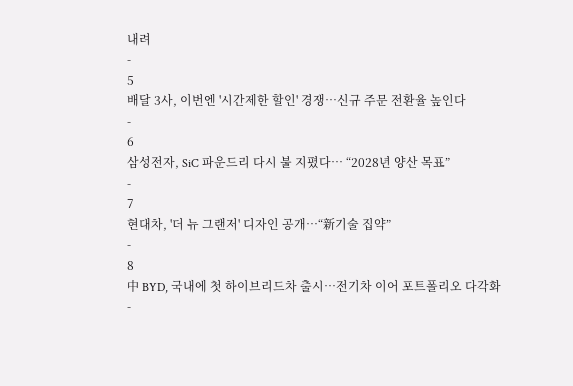내려
-
5
배달 3사, 이번엔 '시간제한 할인' 경쟁…신규 주문 전환율 높인다
-
6
삼성전자, SiC 파운드리 다시 불 지폈다… “2028년 양산 목표”
-
7
현대차, '더 뉴 그랜저' 디자인 공개…“新기술 집약”
-
8
中 BYD, 국내에 첫 하이브리드차 출시…전기차 이어 포트폴리오 다각화
-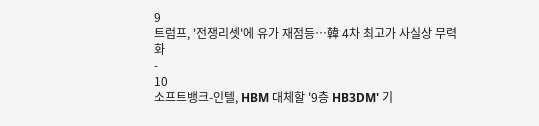9
트럼프, '전쟁리셋'에 유가 재점등…韓 4차 최고가 사실상 무력화
-
10
소프트뱅크-인텔, HBM 대체할 '9층 HB3DM' 기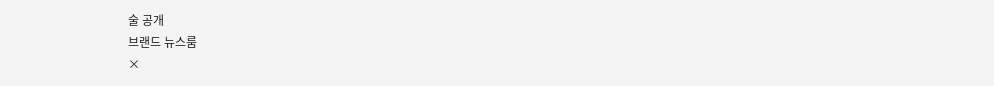술 공개
브랜드 뉴스룸
×